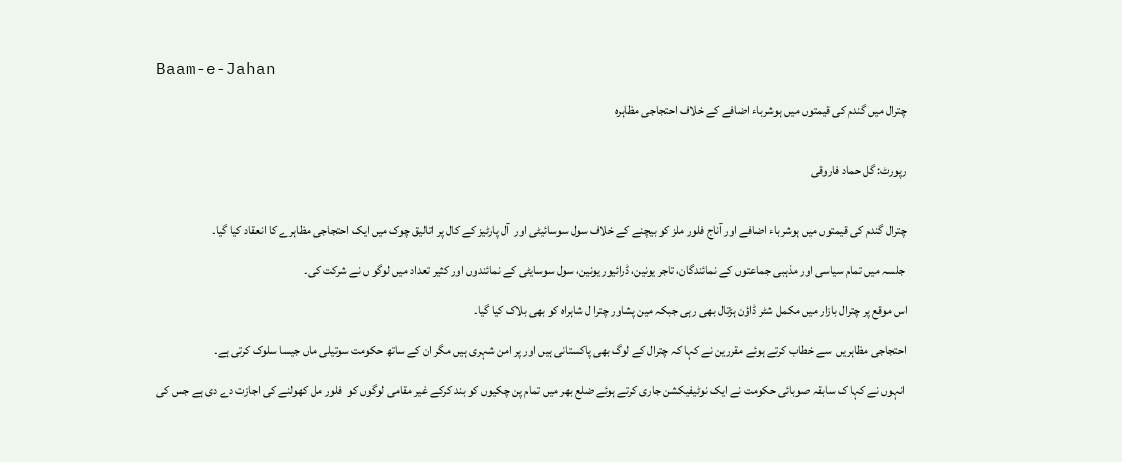Baam-e-Jahan

چترال میں گندم کی قیمتوں میں ہوشرباء اضافے کے خلاف احتجاجی مظاہرہ


رپورٹ: گل حماد فاروقی


چترال گندم کی قیمتوں میں ہوشرباء اضافے اور آناج فلور ملز کو بیچنے کے خلاف سول سوسائیٹی اور  آل پارٹیز کے کال پر اتالیق چوک میں ایک احتجاجی مظاہرے کا انعقاد کیا گیا۔

 جلسہ میں تمام سیاسی اور مذہبی جماعتوں کے نمائندگان، تاجر یونین، ڈرائیور یونین، سول سوسایٹی کے نمائندوں اور کثیر تعداد میں لوگو ں نے شرکت کی۔

اس موقع پر چترال بازار میں مکمل شٹر ڈاؤن ہڑتال بھی رہی جبکہ مین پشاور چترا ل شاہراہ کو بھی بلاک کیا گیا۔

احتجاجی مظاہریں  سے خطاب کرتے ہوئے مقررین نے کہا کہ چترال کے لوگ بھی پاکستانی ہیں اور پر امن شہری ہیں مگر ان کے ساتھ حکومت سوتیلی ماں جیسا سلوک کرتی ہے۔

 انہوں نے کہا ک سابقہ صوبائی حکومت نے ایک نوٹیفیکشن جاری کرتے ہوئے ضلع بھر میں تمام پن چکیوں کو بند کرکے غیر مقامی لوگوں کو  فلور مل کھولنے کی اجازت دے دی ہے جس کی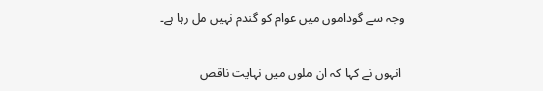وجہ سے گوداموں میں عوام کو گندم نہیں مل رہا ہے۔

 انہوں نے کہا کہ ان ملوں میں نہایت ناقص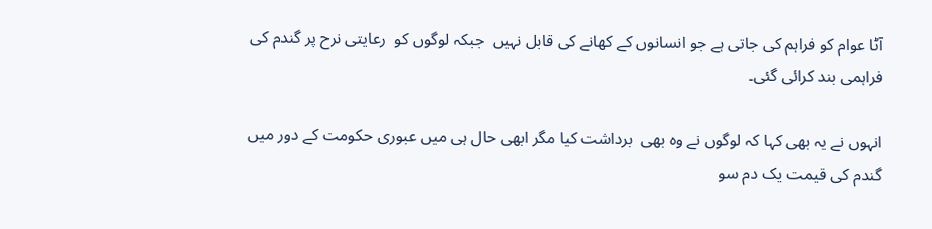آٹا عوام کو فراہم کی جاتی ہے جو انسانوں کے کھانے کی قابل نہیں  جبکہ لوگوں کو  رعایتی نرح پر گندم کی فراہمی بند کرائی گئی۔

انہوں نے یہ بھی کہا کہ لوگوں نے وہ بھی  برداشت کیا مگر ابھی حال ہی میں عبوری حکومت کے دور میں گندم کی قیمت یک دم سو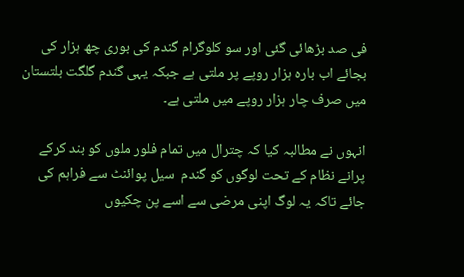فی صد بڑھائی گئی اور سو کلوگرام گندم کی بوری چھ ہزار کی بجائے اب بارہ ہزار روپے پر ملتی ہے جبکہ یہی گندم گلگت بلتستان میں صرف چار ہزار روپے میں ملتی ہے۔

انہوں نے مطالبہ کیا کہ چترال میں تمام فلور ملوں کو بند کرکے پرانے نظام کے تحت لوگوں کو گندم  سیل پوائنٹ سے فراہم کی جائے تاکہ یہ لوگ اپنی مرضی سے اسے پن چکیوں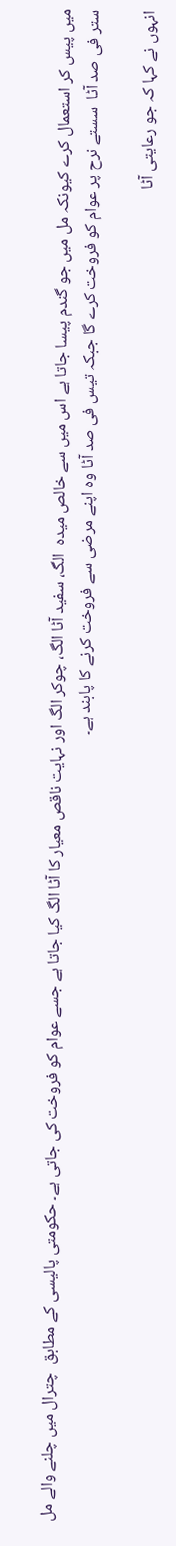میں پیس کر استعمال کرے کیونکہ مل میں جو گندم پیسا جاتا ہے اس میں سے خالص میدہ  الگ، سفید آٹا الگ، چوکر الگ اور نہایت ناقص معیار کا آٹا الگ کیا جاتا ہے جسے عوام کو فروخت کی جاتی ہے۔ حکومتی پالیسی کے مطابق  چترال میں چلنے والے مل ستر فی صد آٹا  سستے نرح پر عوام کو فروخت کرے گا جبکہ تیس فی صد آٹا وہ اپنے مرضی سے فروخت کرنے کا پابند ہے۔

انہوں نے کہا کہ جو رعایتی آٹا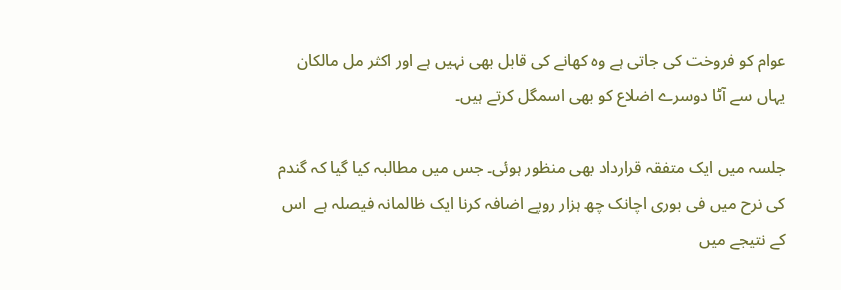عوام کو فروخت کی جاتی ہے وہ کھانے کی قابل بھی نہیں ہے اور اکثر مل مالکان یہاں سے آٹا دوسرے اضلاع کو بھی اسمگل کرتے ہیں۔

جلسہ میں ایک متفقہ قرارداد بھی منظور ہوئی۔ جس میں مطالبہ کیا گیا کہ گندم کی نرح میں فی بوری اچانک چھ ہزار روپے اضافہ کرنا ایک ظالمانہ فیصلہ ہے  اس کے نتیجے میں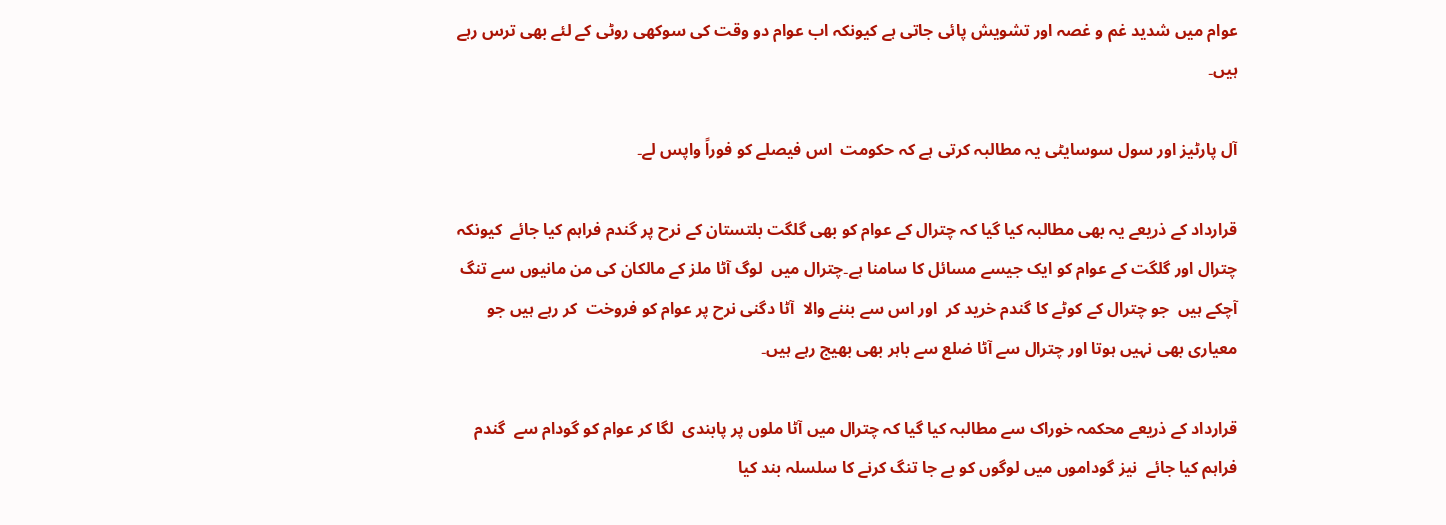عوام میں شدید غم و غصہ اور تشویش پائی جاتی ہے کیونکہ اب عوام دو وقت کی سوکھی روٹی کے لئے بھی ترس رہے ہیں۔

آل پارٹیز اور سول سوسایٹی یہ مطالبہ کرتی ہے کہ حکومت  اس فیصلے کو فوراً واپس لے۔

قرارداد کے ذریعے یہ بھی مطالبہ کیا گیا کہ چترال کے عوام کو بھی گلگت بلتستان کے نرح پر گندم فراہم کیا جائے  کیونکہ چترال اور گلگت کے عوام کو ایک جیسے مسائل کا سامنا ہے۔چترال میں  لوگ آٹا ملز کے مالکان کی من مانیوں سے تنگ آچکے ہیں  جو چترال کے کوٹے کا گندم خرید کر  اور اس سے بننے والا  آٹا دگنی نرح پر عوام کو فروخت  کر رہے ہیں جو معیاری بھی نہیں ہوتا اور چترال سے آٹا ضلع سے باہر بھی بھیج رہے ہیں۔

قرارداد کے ذریعے محکمہ خوراک سے مطالبہ کیا گیا کہ چترال میں آٹا ملوں پر پابندی  لگا کر عوام کو گودام سے  گندم فراہم کیا جائے  نیز گوداموں میں لوگوں کو بے جا تنگ کرنے کا سلسلہ بند کیا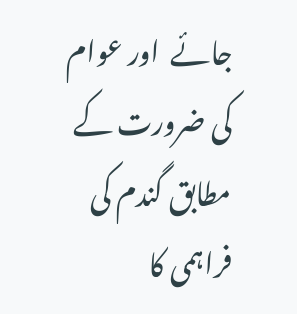جائے  اور عوام کی ضرورت کے مطابق گندم کی فراہمی کا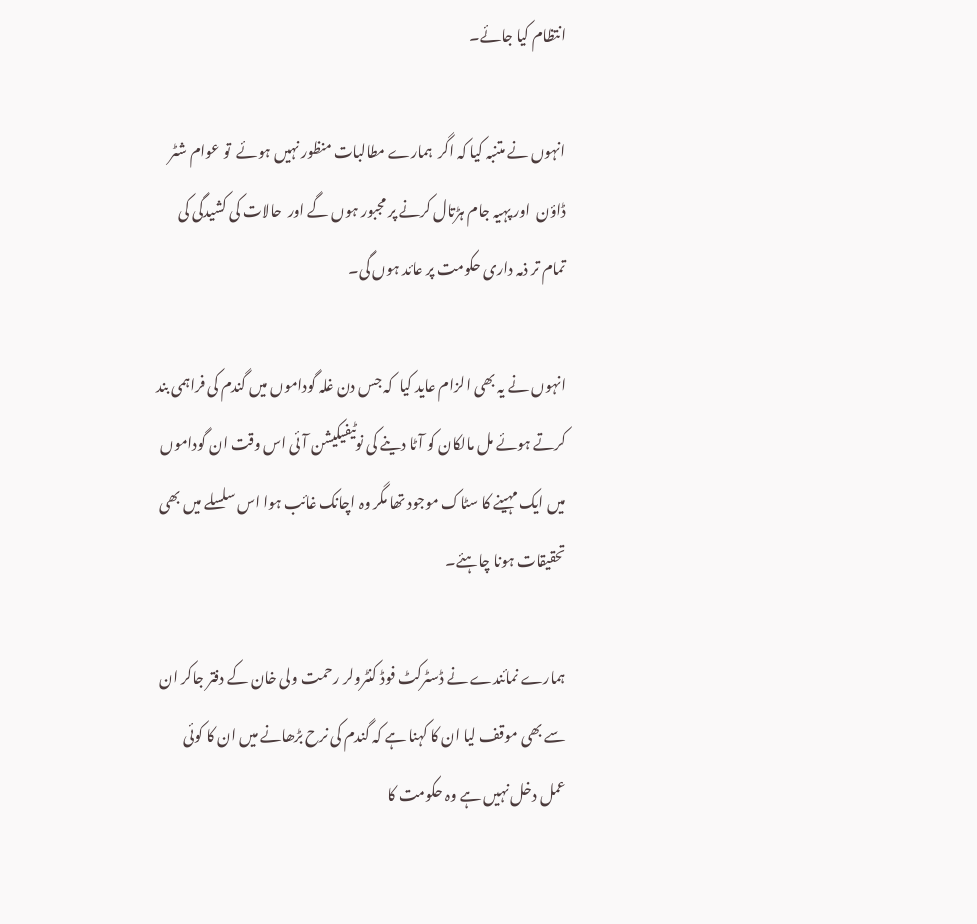انتظام کیا جائے۔

انہوں نے متنبہ کیا کہ اگر  ہمارے مطالبات منظور نہیں ہوئے  تو عوام شٹر ڈاؤن  اور پہیہ جام ہڑتال کرنے پر مجبور ہوں گے اور  حالات کی کشیدگی کی تمام تر ذمہ داری حکومت پر عائد ہوں گی۔

انہوں نے یہ بھی الزام عاید کیا  کہ جس دن غلہ گوداموں میں گندم کی فراہمی بند کرتے ہوئے مل مالکان کو آٹا دینے کی نوٹیفیکیشن آئی اس وقت ان گوداموں میں ایک مہینے کا سٹاک موجود تھا مگر وہ اچانک غائب ہوا اس سلسلے میں بھی تحقیقات ہونا چاہئے۔

ہمارے نمائندے نے ڈسٹرکٹ فوڈ کنٹرولر رحمت ولی خان کے دفتر جاکر ان سے بھی موقف لیا ان کا کہنا ہے کہ گندم کی نرح بڑھانے میں ان کا کوئی عمل دخل نہیں ہے وہ حکومت کا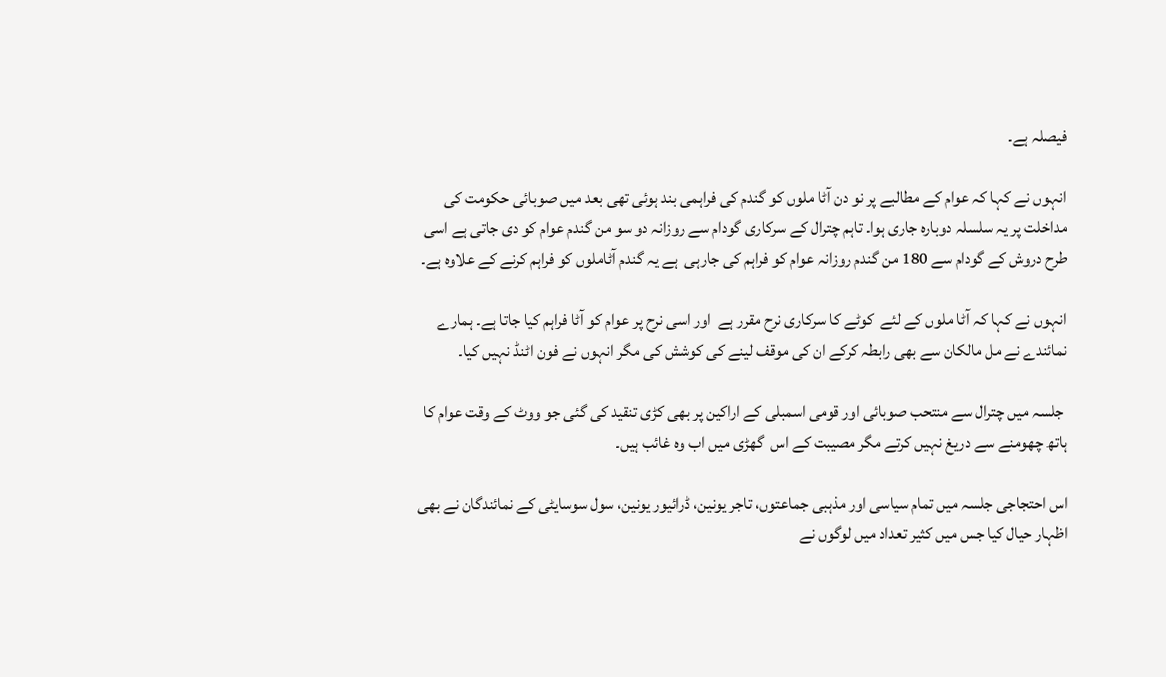فیصلہ ہے۔

انہوں نے کہا کہ عوام کے مطالبے پر نو دن آٹا ملوں کو گندم کی فراہمی بند ہوئی تھی بعد میں صوبائی حکومت کی مداخلت پر یہ سلسلہ دوبارہ جاری ہوا۔ تاہم چترال کے سرکاری گودام سے روزانہ دو سو من گندم عوام کو دی جاتی ہے اسی طرح دروش کے گودام سے 180 من گندم روزانہ عوام کو فراہم کی جارہی  ہے یہ گندم آٹاملوں کو فراہم کرنے کے علاوہ ہے۔

انہوں نے کہا کہ آٹا ملوں کے لئے  کوٹے کا سرکاری نرح مقرر ہے  اور اسی نرح پر عوام کو آٹا فراہم کیا جاتا ہے۔ ہمارے نمائندے نے مل مالکان سے بھی رابطہ کرکے ان کی موقف لینے کی کوشش کی مگر انہوں نے فون اٹنڈ نہیں کیا۔

 جلسہ میں چترال سے منتحب صوبائی اور قومی اسمبلی کے اراکین پر بھی کڑی تنقید کی گئی جو ووٹ کے وقت عوام کا ہاتھ چھومنے سے دریغ نہیں کرتے مگر مصیبت کے اس  گھڑی میں اب وہ غائب ہیں۔

اس احتجاجی جلسہ میں تمام سیاسی اور مذہبی جماعتوں، تاجر یونین، ڈرائیور یونین، سول سوسایٹی کے نمائندگان نے بھی اظہار حیال کیا جس میں کثیر تعداد میں لوگوں نے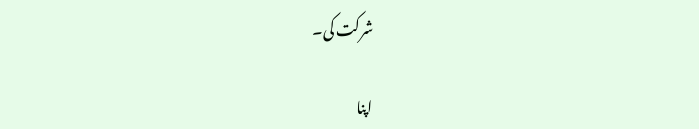شرکت کی۔

اپنا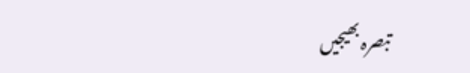تبصرہ بھیجیں